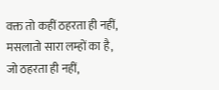वक्त तो कहीं ठहरता ही नहीं,
मसलातो सारा लम्हों का है,
जो ठहरता ही नहीं,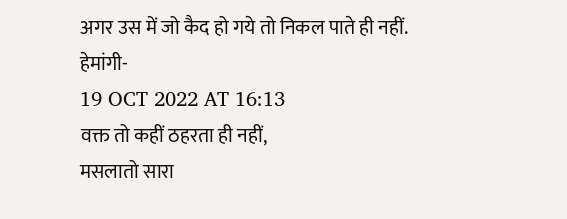अगर उस में जो कैद हो गये तो निकल पाते ही नहीं.
हेमांगी-
19 OCT 2022 AT 16:13
वक्त तो कहीं ठहरता ही नहीं,
मसलातो सारा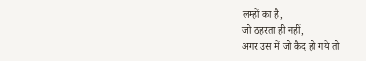लम्हों का है,
जो ठहरता ही नहीं,
अगर उस में जो कैद हो गये तो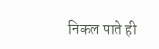निकल पाते ही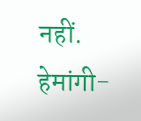नहीं.
हेमांगी-